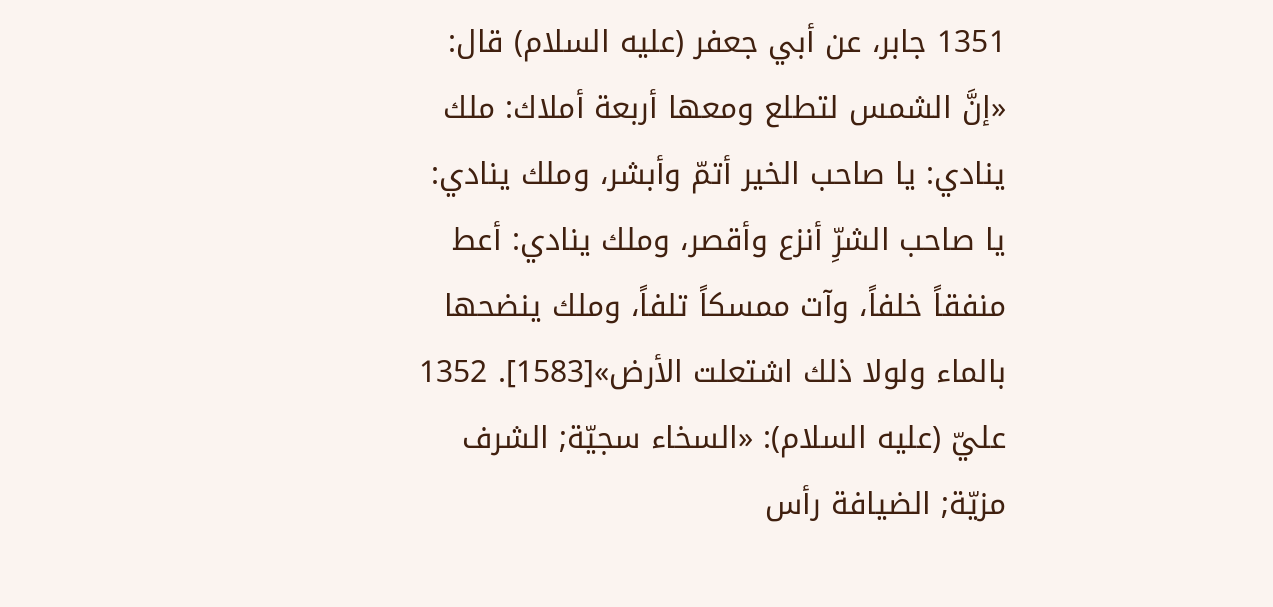1351 جابر، عن أبي جعفر (عليه السلام) قال: «إنَّ الشمس لتطلع ومعها أربعة أملاك: ملك ينادي: يا صاحب الخير أتمّ وأبشر، وملك ينادي: يا صاحب الشرِّ أنزع وأقصر، وملك ينادي: أعط منفقاً خلفاً، وآت ممسكاً تلفاً، وملك ينضحها بالماء ولولا ذلك اشتعلت الأرض»[1583]. 1352 عليّ (عليه السلام): «السخاء سجيّة; الشرف مزيّة; الضيافة رأس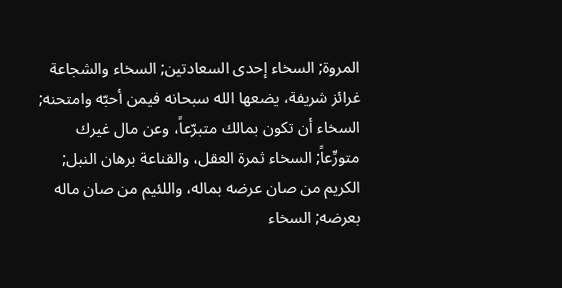المروة; السخاء إحدى السعادتين; السخاء والشجاعة غرائز شريفة، يضعها الله سبحانه فيمن أحبّه وامتحنه; السخاء أن تكون بمالك متبرّعاً، وعن مال غيرك متورِّعاً; السخاء ثمرة العقل، والقناعة برهان النبل; الكريم من صان عرضه بماله، واللئيم من صان ماله بعرضه; السخاء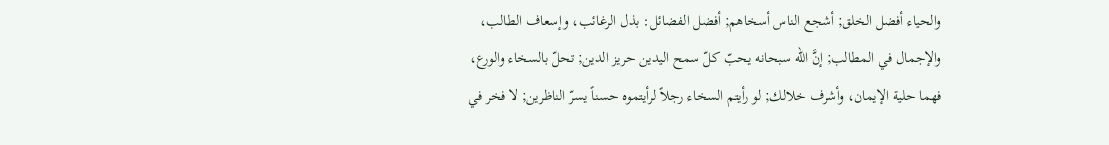والحياء أفضل الخلق; أشجع الناس أسخاهم; أفضل الفضائل: بذل الرغائب، وإسعاف الطالب، والإجمال في المطالب; إنَّ الله سبحانه يحبّ كلّ سمح اليدين حريز الدين; تحلّ بالسخاء والورع، فهما حلية الإيمان، وأشرف خلالك; لو رأيتم السخاء رجلاً لرأيتموه حسناً يسرّ الناظرين; لا فخر في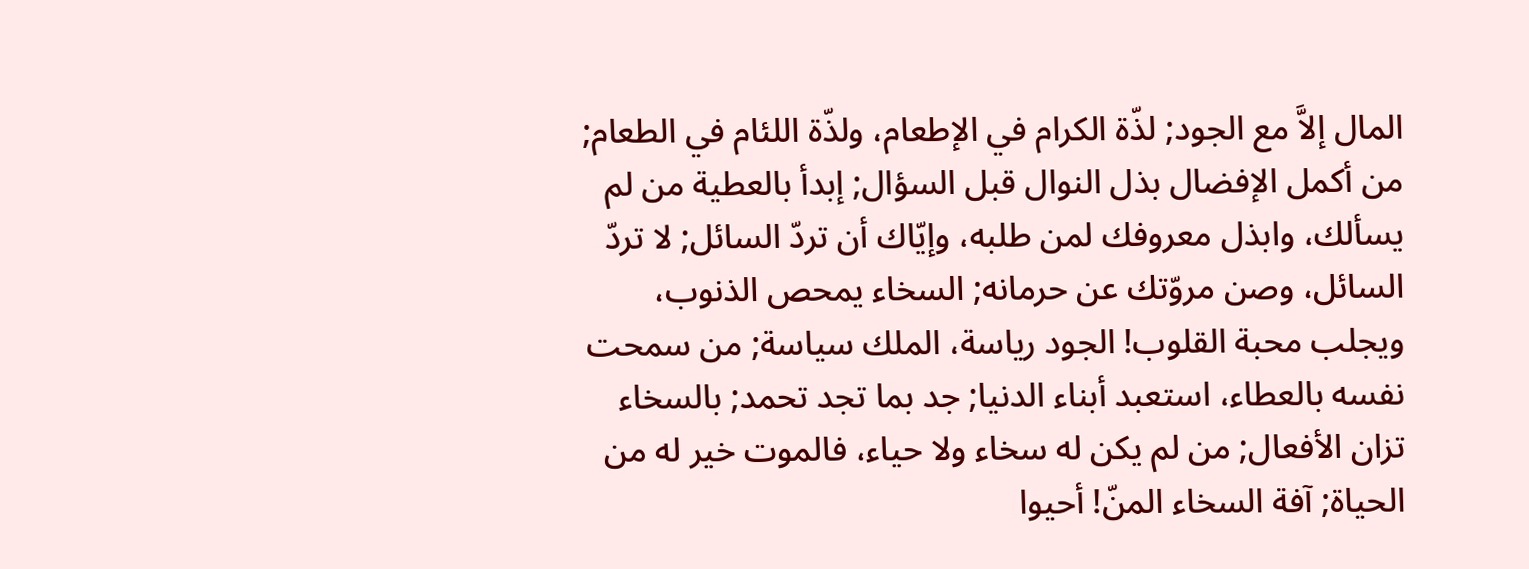المال إلاَّ مع الجود; لذّة الكرام في الإطعام، ولذّة اللئام في الطعام; من أكمل الإفضال بذل النوال قبل السؤال; إبدأ بالعطية من لم يسألك، وابذل معروفك لمن طلبه، وإيّاك أن تردّ السائل; لا تردّ السائل، وصن مروّتك عن حرمانه; السخاء يمحص الذنوب، ويجلب محبة القلوب! الجود رياسة، الملك سياسة; من سمحت نفسه بالعطاء، استعبد أبناء الدنيا; جد بما تجد تحمد; بالسخاء تزان الأفعال; من لم يكن له سخاء ولا حياء، فالموت خير له من الحياة; آفة السخاء المنّ! أحيوا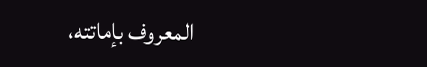المعروف بإماتته،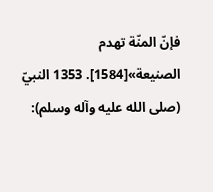فإنّ المنّة تهدم الصنيعة»[1584]. 1353 النبيّ (صلى الله عليه وآله وسلم):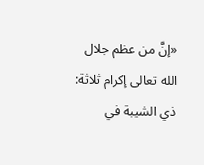«إنَّ من عظم جلال الله تعالى إكرام ثلاثة: ذي الشيبة في